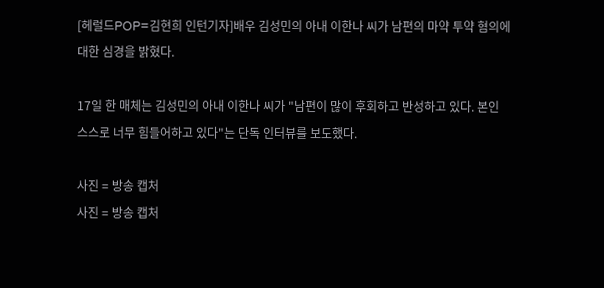[헤럴드POP=김현희 인턴기자]배우 김성민의 아내 이한나 씨가 남편의 마약 투약 혐의에 대한 심경을 밝혔다.

17일 한 매체는 김성민의 아내 이한나 씨가 "남편이 많이 후회하고 반성하고 있다. 본인 스스로 너무 힘들어하고 있다"는 단독 인터뷰를 보도했다.

사진 = 방송 캡처
사진 = 방송 캡처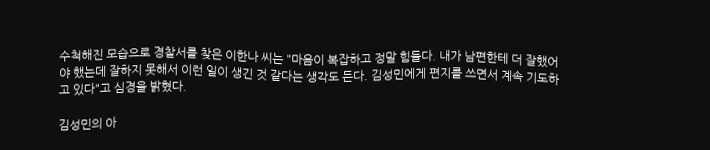수척해진 모습으로 경찰서를 찾은 이한나 씨는 "마음이 복잡하고 정말 힘들다. 내가 남편한테 더 잘했어야 했는데 잘하지 못해서 이런 일이 생긴 것 같다는 생각도 든다. 김성민에게 편지를 쓰면서 계속 기도하고 있다"고 심경을 밝혔다.

김성민의 아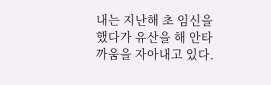내는 지난해 초 임신을 했다가 유산을 해 안타까움을 자아내고 있다.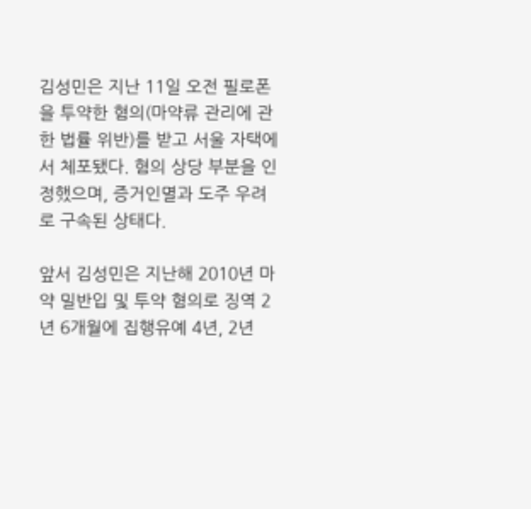김성민은 지난 11일 오전 필로폰을 투약한 혐의(마약류 관리에 관한 법률 위반)를 받고 서울 자택에서 체포됐다. 혐의 상당 부분을 인정했으며, 증거인멸과 도주 우려로 구속된 상태다.

앞서 김성민은 지난해 2010년 마약 밀반입 및 투약 혐의로 징역 2년 6개월에 집행유예 4년, 2년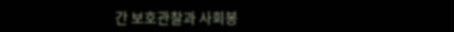간 보호관찰과 사회봉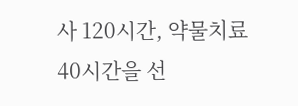사 120시간, 약물치료 40시간을 선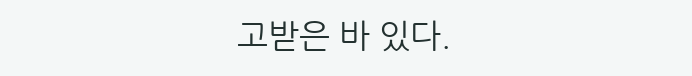고받은 바 있다.